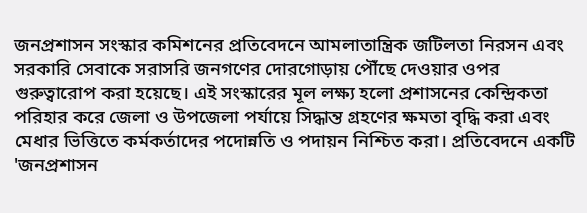জনপ্রশাসন সংস্কার কমিশনের প্রতিবেদনে আমলাতান্ত্রিক জটিলতা নিরসন এবং সরকারি সেবাকে সরাসরি জনগণের দোরগোড়ায় পৌঁছে দেওয়ার ওপর গুরুত্বারোপ করা হয়েছে। এই সংস্কারের মূল লক্ষ্য হলো প্রশাসনের কেন্দ্রিকতা পরিহার করে জেলা ও উপজেলা পর্যায়ে সিদ্ধান্ত গ্রহণের ক্ষমতা বৃদ্ধি করা এবং মেধার ভিত্তিতে কর্মকর্তাদের পদোন্নতি ও পদায়ন নিশ্চিত করা। প্রতিবেদনে একটি 'জনপ্রশাসন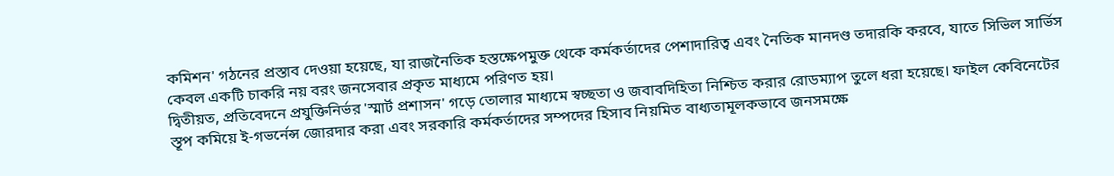কমিশন' গঠনের প্রস্তাব দেওয়া হয়েছে, যা রাজনৈতিক হস্তক্ষেপমুক্ত থেকে কর্মকর্তাদের পেশাদারিত্ব এবং নৈতিক মানদণ্ড তদারকি করবে, যাতে সিভিল সার্ভিস কেবল একটি চাকরি নয় বরং জনসেবার প্রকৃত মাধ্যমে পরিণত হয়।
দ্বিতীয়ত, প্রতিবেদনে প্রযুক্তিনির্ভর 'স্মার্ট প্রশাসন' গড়ে তোলার মাধ্যমে স্বচ্ছতা ও জবাবদিহিতা নিশ্চিত করার রোডম্যাপ তুলে ধরা হয়েছে। ফাইল কেবিনেটের স্তূপ কমিয়ে ই-গভর্নেন্স জোরদার করা এবং সরকারি কর্মকর্তাদের সম্পদের হিসাব নিয়মিত বাধ্যতামূলকভাবে জনসমক্ষে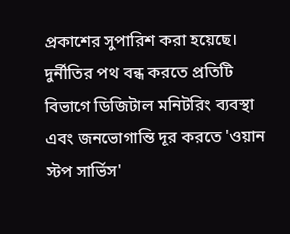প্রকাশের সুপারিশ করা হয়েছে। দুর্নীতির পথ বন্ধ করতে প্রতিটি বিভাগে ডিজিটাল মনিটরিং ব্যবস্থা এবং জনভোগান্তি দূর করতে 'ওয়ান স্টপ সার্ভিস'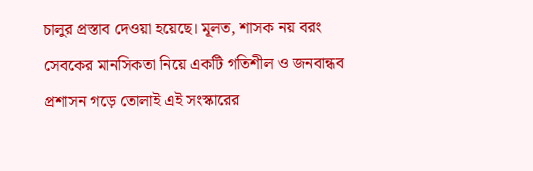চালুর প্রস্তাব দেওয়া হয়েছে। মূলত, শাসক নয় বরং সেবকের মানসিকতা নিয়ে একটি গতিশীল ও জনবান্ধব প্রশাসন গড়ে তোলাই এই সংস্কারের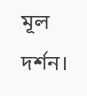মূল দর্শন।